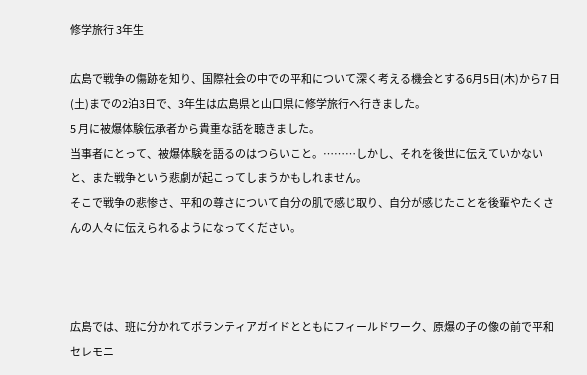修学旅行 3年生

広島で戦争の傷跡を知り、国際社会の中での平和について深く考える機会とする6月5日(木)から7 日(土)までの2泊3日で、3年生は広島県と山口県に修学旅行へ行きました。
5 月に被爆体験伝承者から貴重な話を聴きました。
当事者にとって、被爆体験を語るのはつらいこと。………しかし、それを後世に伝えていかないと、また戦争という悲劇が起こってしまうかもしれません。
そこで戦争の悲惨さ、平和の尊さについて自分の肌で感じ取り、自分が感じたことを後輩やたくさんの人々に伝えられるようになってください。



広島では、班に分かれてボランティアガイドとともにフィールドワーク、原爆の子の像の前で平和セレモニ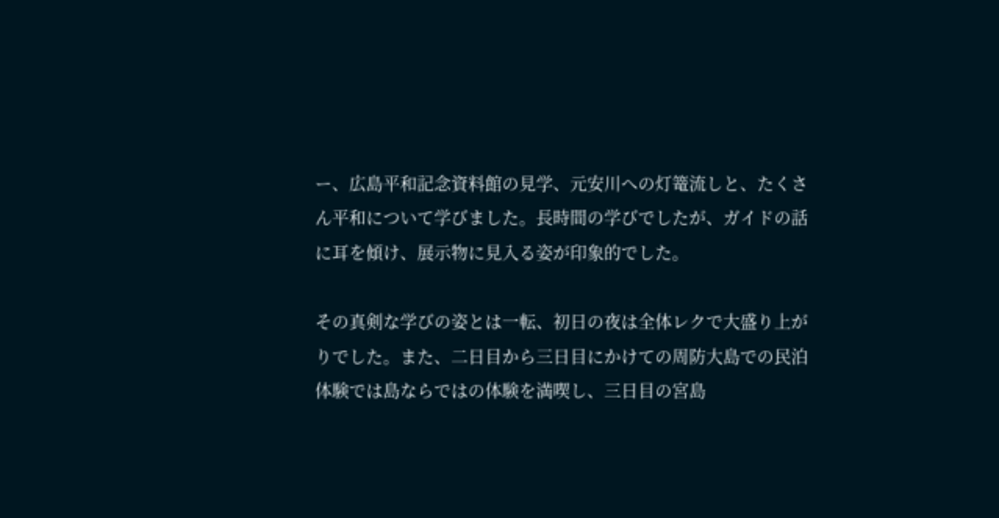ー、広島平和記念資料館の見学、元安川への灯篭流しと、たくさん平和について学びました。長時間の学びでしたが、ガイドの話に耳を傾け、展示物に見入る姿が印象的でした。

その真剣な学びの姿とは一転、初日の夜は全体レクで大盛り上がりでした。また、二日目から三日目にかけての周防大島での民泊体験では島ならではの体験を満喫し、三日目の宮島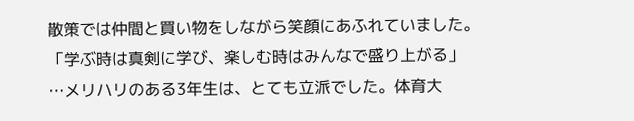散策では仲間と買い物をしながら笑顔にあふれていました。
「学ぶ時は真剣に学び、楽しむ時はみんなで盛り上がる」
…メリハリのある3年生は、とても立派でした。体育大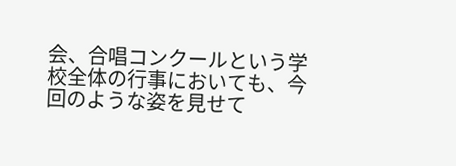会、合唱コンクールという学校全体の行事においても、今回のような姿を見せて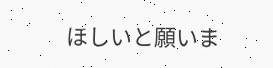ほしいと願いま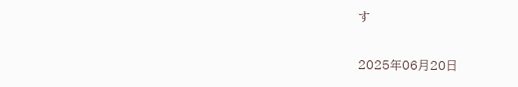す

2025年06月20日